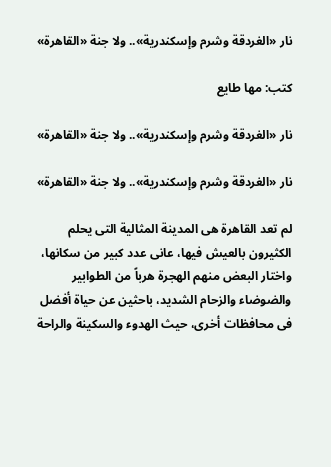نار «الغردقة وشرم وإسكندرية».. ولا جنة «القاهرة»

كتب: مها طايع

نار «الغردقة وشرم وإسكندرية».. ولا جنة «القاهرة»

نار «الغردقة وشرم وإسكندرية».. ولا جنة «القاهرة»

لم تعد القاهرة هى المدينة المثالية التى يحلم الكثيرون بالعيش فيها، عانى عدد كبير من سكانها، واختار البعض منهم الهجرة هرباً من الطوابير والضوضاء والزحام الشديد، باحثين عن حياة أفضل فى محافظات أخرى، حيث الهدوء والسكينة والراحة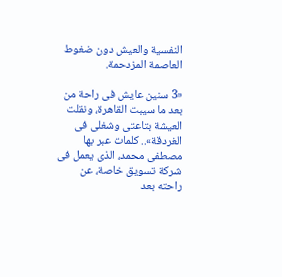النفسية والعيش دون ضغوط العاصمة المزدحمة.

«3 سنين عايش فى راحة من بعد ما سيبت القاهرة، ونقلت العيشة بتاعتى وشغلى فى الغردقة».. كلمات عبر بها مصطفى محمد، الذى يعمل فى شركة تسويق خاصة، عن راحته بعد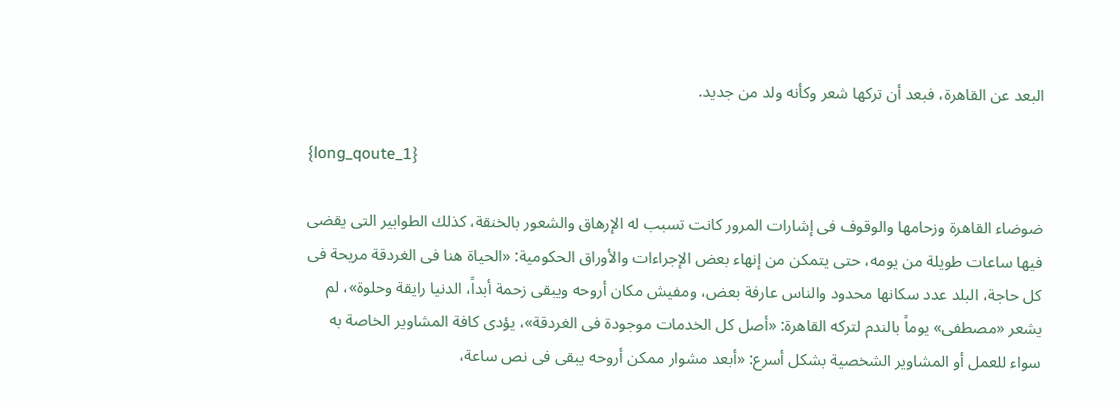البعد عن القاهرة، فبعد أن تركها شعر وكأنه ولد من جديد.

{long_qoute_1}

ضوضاء القاهرة وزحامها والوقوف فى إشارات المرور كانت تسبب له الإرهاق والشعور بالخنقة، كذلك الطوابير التى يقضى فيها ساعات طويلة من يومه، حتى يتمكن من إنهاء بعض الإجراءات والأوراق الحكومية: «الحياة هنا فى الغردقة مريحة فى كل حاجة، البلد عدد سكانها محدود والناس عارفة بعض، ومفيش مكان أروحه ويبقى زحمة أبداً، الدنيا رايقة وحلوة»، لم يشعر «مصطفى» يوماً بالندم لتركه القاهرة: «أصل كل الخدمات موجودة فى الغردقة»، يؤدى كافة المشاوير الخاصة به سواء للعمل أو المشاوير الشخصية بشكل أسرع: «أبعد مشوار ممكن أروحه يبقى فى نص ساعة،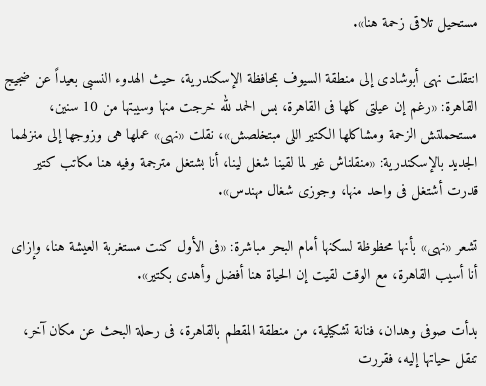مستحيل تلاقى زحمة هنا».

انتقلت نهى أبوشادى إلى منطقة السيوف بمحافظة الإسكندرية، حيث الهدوء النسبى بعيداً عن ضجيج القاهرة: «رغم إن عيلتى كلها فى القاهرة، بس الحمد لله خرجت منها وسيبتها من 10 سنين، مستحملتش الزحمة ومشاكلها الكتير اللى مبتخلصش»، نقلت «نهى» عملها هى وزوجها إلى منزلهما الجديد بالإسكندرية: «منقلناش غير لما لقينا شغل لينا، أنا بشتغل مترجمة وفيه هنا مكاتب كتير قدرت أشتغل فى واحد منها، وجوزى شغال مهندس».

تشعر «نهى» بأنها محظوظة لسكنها أمام البحر مباشرة: «فى الأول كنت مستغربة العيشة هنا، وإزاى أنا أسيب القاهرة، مع الوقت لقيت إن الحياة هنا أفضل وأهدى بكتير».

بدأت صوفى وهدان، فنانة تشكيلية، من منطقة المقطم بالقاهرة، فى رحلة البحث عن مكان آخر، تنقل حياتها إليه، فقررت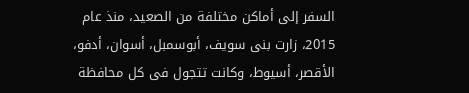السفر إلى أماكن مختلفة من الصعيد، منذ عام 2015، زارت بنى سويف، أبوسمبل، أسوان، أدفو، الأقصر، أسيوط، وكانت تتجول فى كل محافظة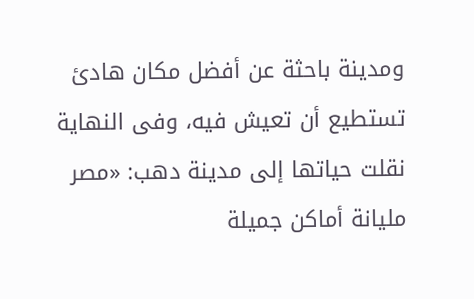ومدينة باحثة عن أفضل مكان هادئ تستطيع أن تعيش فيه، وفى النهاية نقلت حياتها إلى مدينة دهب: «مصر مليانة أماكن جميلة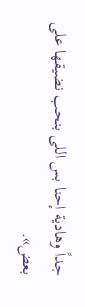جداً وهادية إحنا بس اللى بنحب نضيقها على بعض».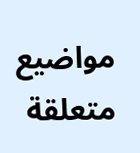مواضيع متعلقة